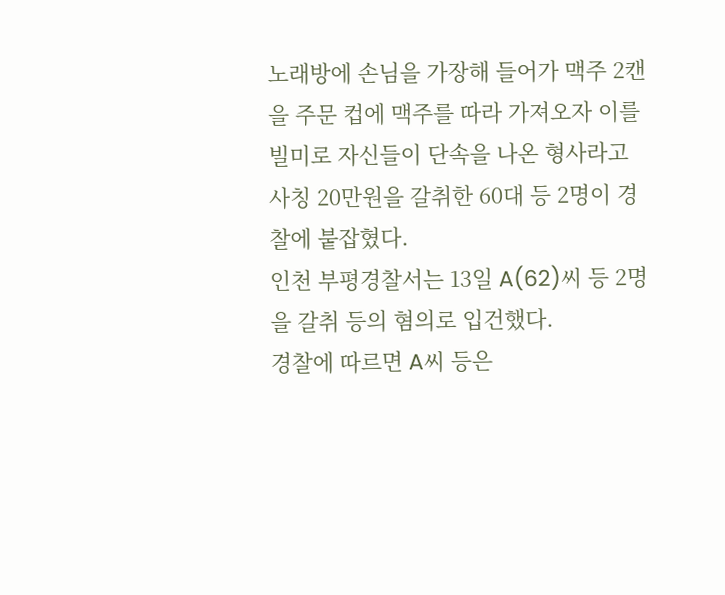노래방에 손님을 가장해 들어가 맥주 2캔을 주문 컵에 맥주를 따라 가져오자 이를 빌미로 자신들이 단속을 나온 형사라고 사칭 20만원을 갈취한 60대 등 2명이 경찰에 붙잡혔다.
인천 부평경찰서는 13일 A(62)씨 등 2명을 갈취 등의 혐의로 입건했다.
경찰에 따르면 A씨 등은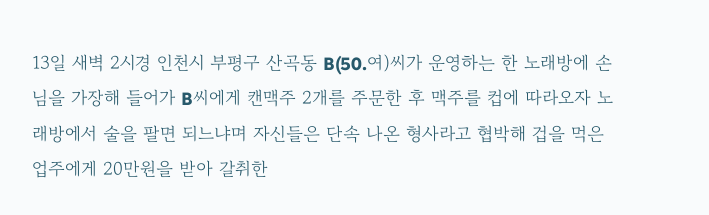13일 새벽 2시경 인천시 부평구 산곡동 B(50.여)씨가 운영하는 한 노래방에 손님을 가장해 들어가 B씨에게 캔맥주 2개를 주문한 후 맥주를 컵에 따라오자 노래방에서 술을 팔면 되느냐며 자신들은 단속 나온 형사라고 협박해 겁을 먹은 업주에게 20만원을 받아 갈취한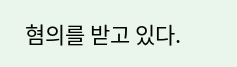혐의를 받고 있다.